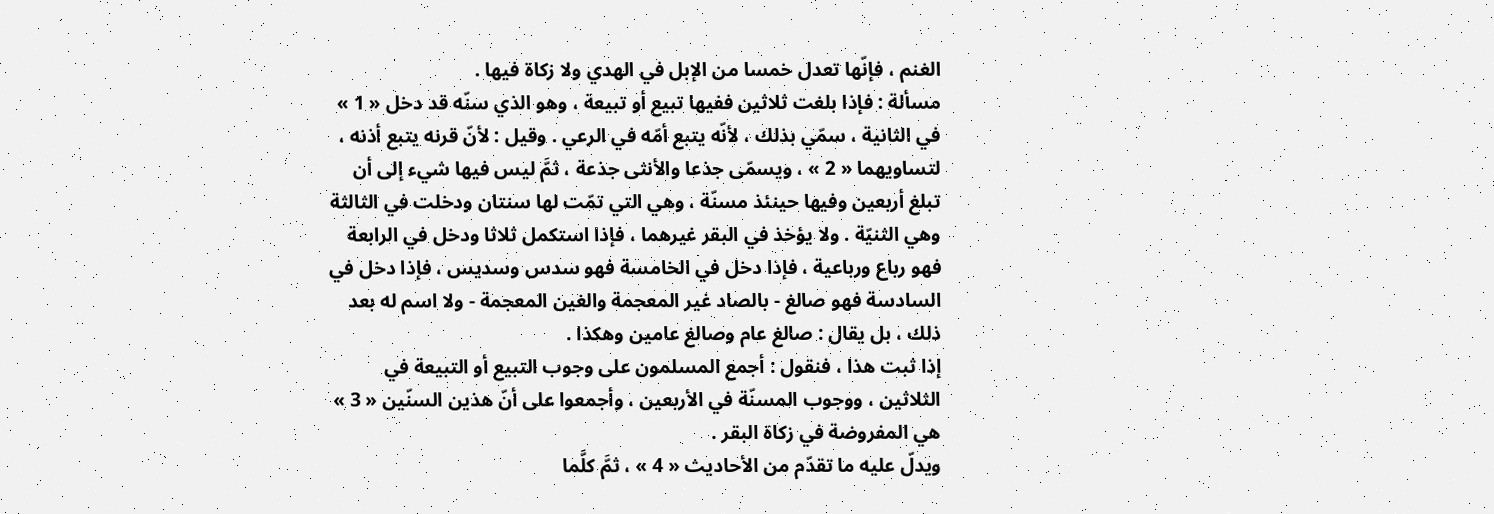الغنم ، فإنّها تعدل خمسا من الإبل في الهدي ولا زكاة فيها .
مسألة : فإذا بلغت ثلاثين ففيها تبيع أو تبيعة ، وهو الذي سنّه قد دخل « 1 » في الثانية ، سمّي بذلك ، لأنّه يتبع أمّه في الرعي . وقيل : لأنّ قرنه يتبع أذنه ، لتساويهما « 2 » ، ويسمّى جذعا والأنثى جذعة ، ثمَّ ليس فيها شيء إلى أن تبلغ أربعين وفيها حينئذ مسنّة ، وهي التي تمّت لها سنتان ودخلت في الثالثة وهي الثنيّة . ولا يؤخذ في البقر غيرهما ، فإذا استكمل ثلاثا ودخل في الرابعة فهو رباع ورباعية ، فإذا دخل في الخامسة فهو سدس وسديس ، فإذا دخل في السادسة فهو صالغ - بالصاد غير المعجمة والغين المعجمة - ولا اسم له بعد ذلك ، بل يقال : صالغ عام وصالغ عامين وهكذا .
إذا ثبت هذا ، فنقول : أجمع المسلمون على وجوب التبيع أو التبيعة في الثلاثين ، ووجوب المسنّة في الأربعين ، وأجمعوا على أنّ هذين السنّين « 3 » هي المفروضة في زكاة البقر .
ويدلّ عليه ما تقدّم من الأحاديث « 4 » ، ثمَّ كلَّما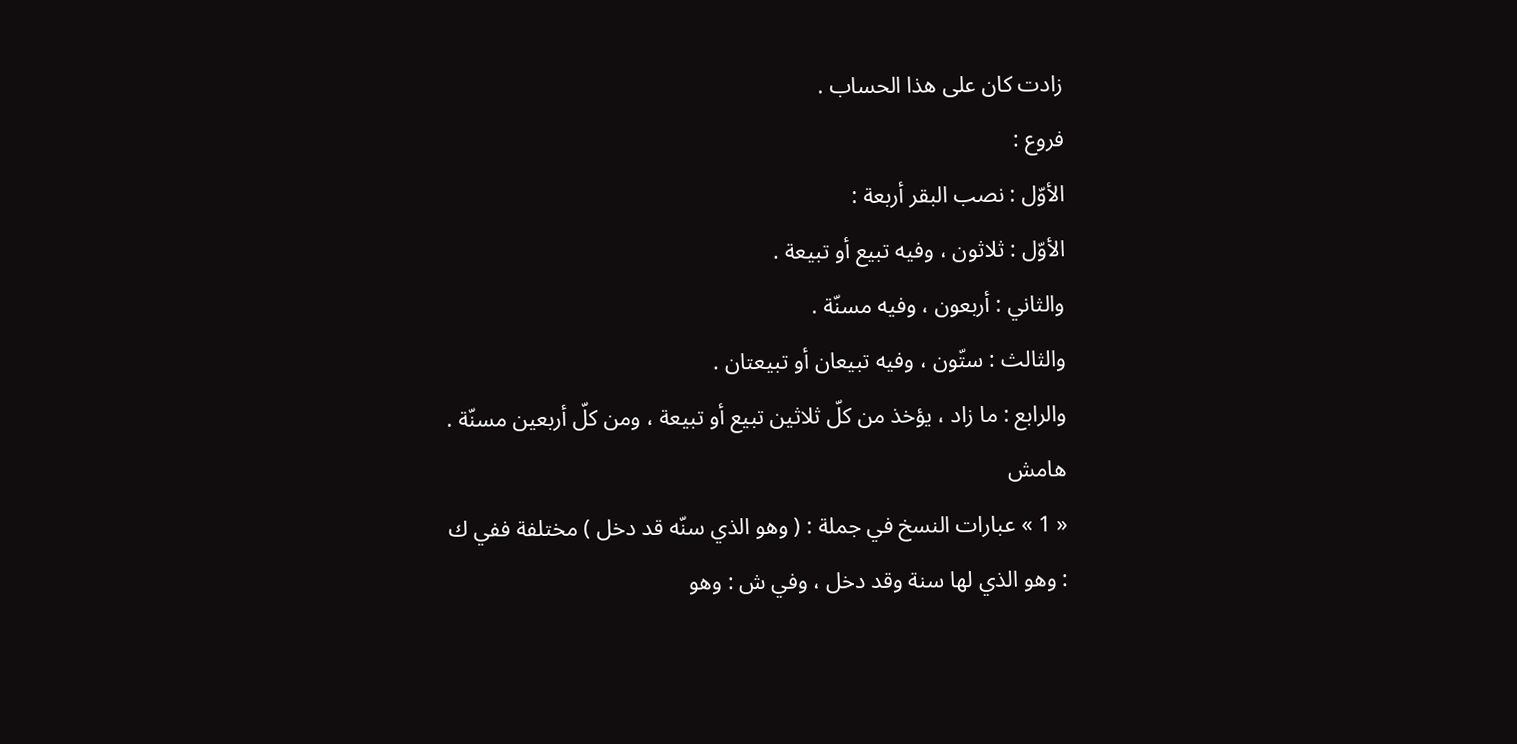زادت كان على هذا الحساب .
فروع :
الأوّل : نصب البقر أربعة :
الأوّل : ثلاثون ، وفيه تبيع أو تبيعة .
والثاني : أربعون ، وفيه مسنّة .
والثالث : ستّون ، وفيه تبيعان أو تبيعتان .
والرابع : ما زاد ، يؤخذ من كلّ ثلاثين تبيع أو تبيعة ، ومن كلّ أربعين مسنّة .
هامش
« 1 » عبارات النسخ في جملة : ( وهو الذي سنّه قد دخل ) مختلفة ففي ك : وهو الذي لها سنة وقد دخل ، وفي ش : وهو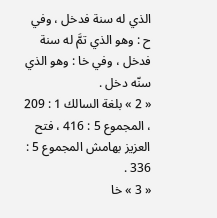الذي له سنة فدخل ، وفي ح : وهو الذي تمَّ له سنة فدخل ، وفي خا : وهو الذي سنّه دخل .
« 2 » بلغة السالك 1 : 209 ، المجموع 5 : 416 ، فتح العزيز بهامش المجموع 5 : 336 .
« 3 » خا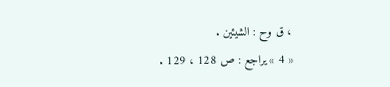، ق وح : الشيئين .
« 4 » يراجع : ص 128 ، 129 .